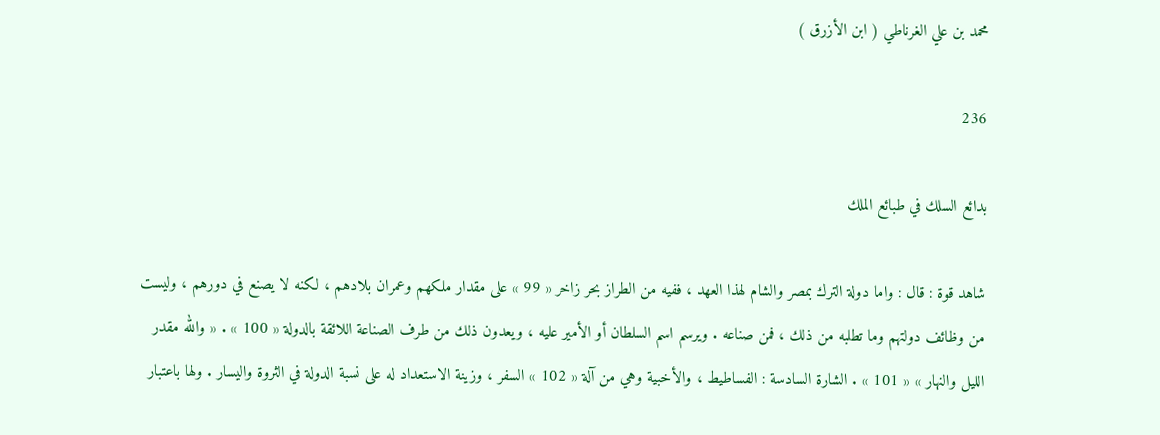محمد بن علي الغرناطي ( ابن الأزرق )

236

بدائع السلك في طبائع الملك

شاهد قوة : قال : واما دولة الترك بمصر والشام لهذا العهد ، ففيه من الطراز بحر زاخر « 99 » على مقدار ملكهم وعمران بلادهم ، لكنه لا يصنع في دورهم ، وليست من وظائف دولتهم وما تطلبه من ذلك ، فمن صناعه . ويرسم اسم السلطان أو الأمير عليه ، ويعدون ذلك من طرف الصناعة اللائقة بالدولة « 100 » . « والله مقدر الليل والنهار » « 101 » . الشارة السادسة : الفساطيط ، والأخبية وهي من آلة « 102 » السفر ، وزينة الاستعداد له على نسبة الدولة في الثروة واليسار . ولها باعتبار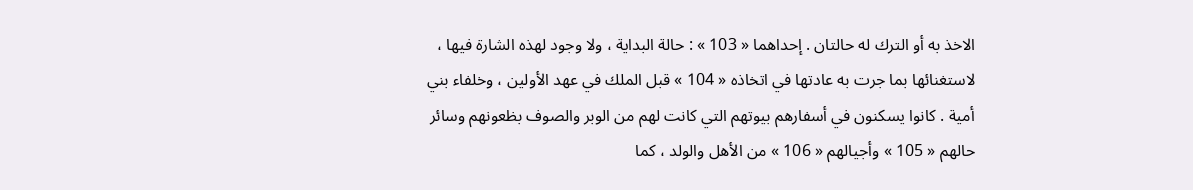الاخذ به أو الترك له حالتان . إحداهما « 103 » : حالة البداية ، ولا وجود لهذه الشارة فيها ، لاستغنائها بما جرت به عادتها في اتخاذه « 104 » قبل الملك في عهد الأولين ، وخلفاء بني أمية . كانوا يسكنون في أسفارهم بيوتهم التي كانت لهم من الوبر والصوف بظعونهم وسائر حالهم « 105 » وأجيالهم « 106 » من الأهل والولد ، كما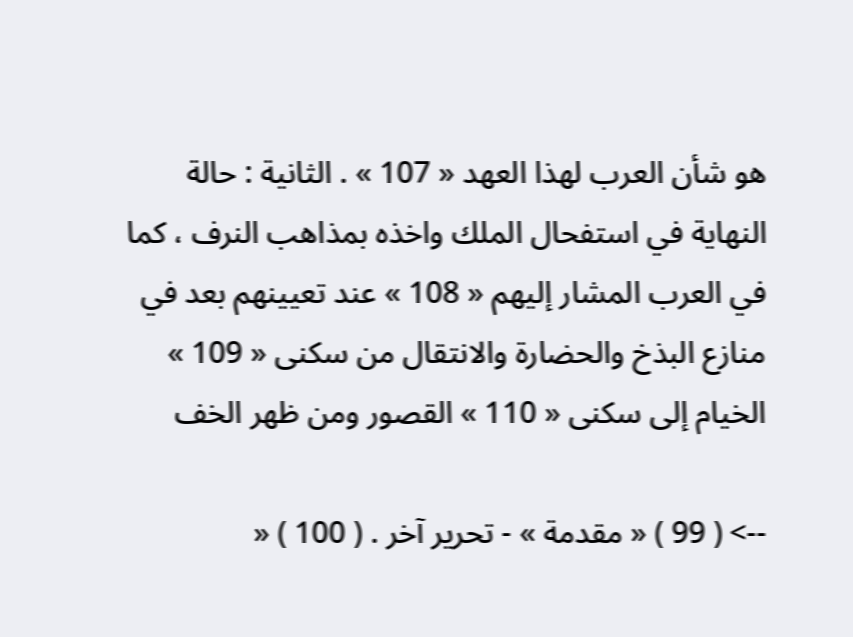هو شأن العرب لهذا العهد « 107 » . الثانية : حالة النهاية في استفحال الملك واخذه بمذاهب النرف ، كما في العرب المشار إليهم « 108 » عند تعيينهم بعد في منازع البذخ والحضارة والانتقال من سكنى « 109 » الخيام إلى سكنى « 110 » القصور ومن ظهر الخف

--> ( 99 ) « مقدمة » - تحرير آخر . ( 100 ) «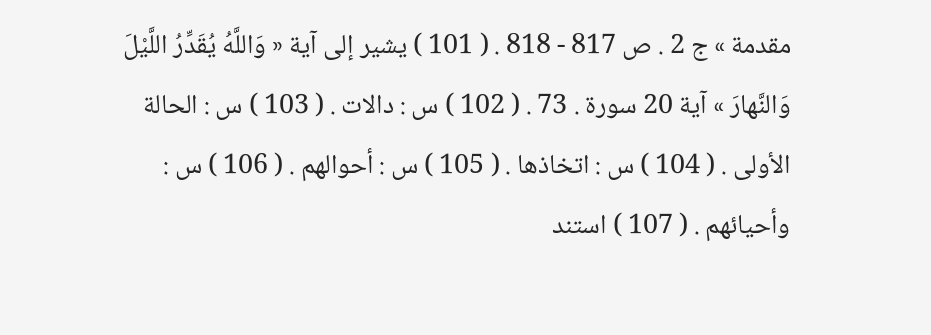مقدمة » ج 2 . ص 817 - 818 . ( 101 ) يشير إلى آية « وَاللَّهُ يُقَدِّرُ اللَّيْلَ وَالنَّهارَ » آية 20 سورة . 73 . ( 102 ) س : دالات . ( 103 ) س : الحالة الأولى . ( 104 ) س : اتخاذها . ( 105 ) س : أحوالهم . ( 106 ) س : وأحيائهم . ( 107 ) استند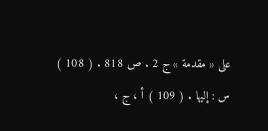على « مقدمة » ج 2 . ص 818 . ( 108 ) س : إليها . ( 109 ) أ ، ج ،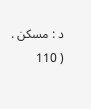د : مسكن . ( 110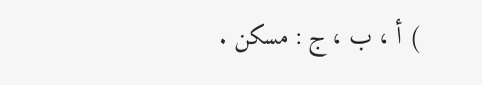) أ ، ب ، ج : مسكن .